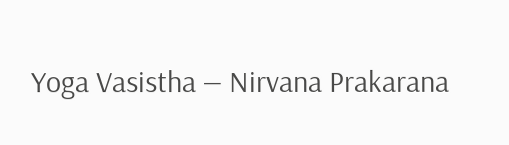Yoga Vasistha — Nirvana Prakarana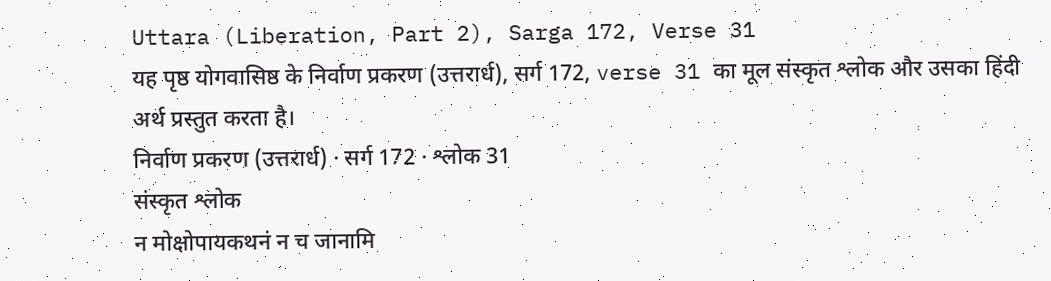Uttara (Liberation, Part 2), Sarga 172, Verse 31
यह पृष्ठ योगवासिष्ठ के निर्वाण प्रकरण (उत्तरार्ध), सर्ग 172, verse 31 का मूल संस्कृत श्लोक और उसका हिंदी अर्थ प्रस्तुत करता है।
निर्वाण प्रकरण (उत्तरार्ध) · सर्ग 172 · श्लोक 31
संस्कृत श्लोक
न मोक्षोपायकथनं न च जानामि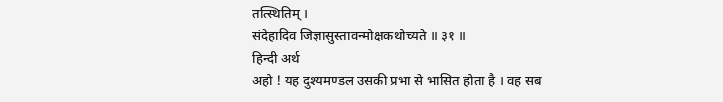तत्स्थितिम् ।
संदेहादिव जिज्ञासुस्तावन्मोक्षकथोच्यते ॥ ३१ ॥
हिन्दी अर्थ
अहो ! यह दुश्यमण्डल उसकी प्रभा से भासित होता है । वह सब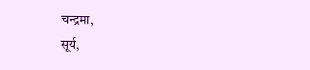चन्द्रमा,
सूर्य,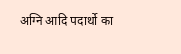अग्नि आदि पदार्थो का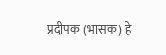प्रदीपक (भासक) हे